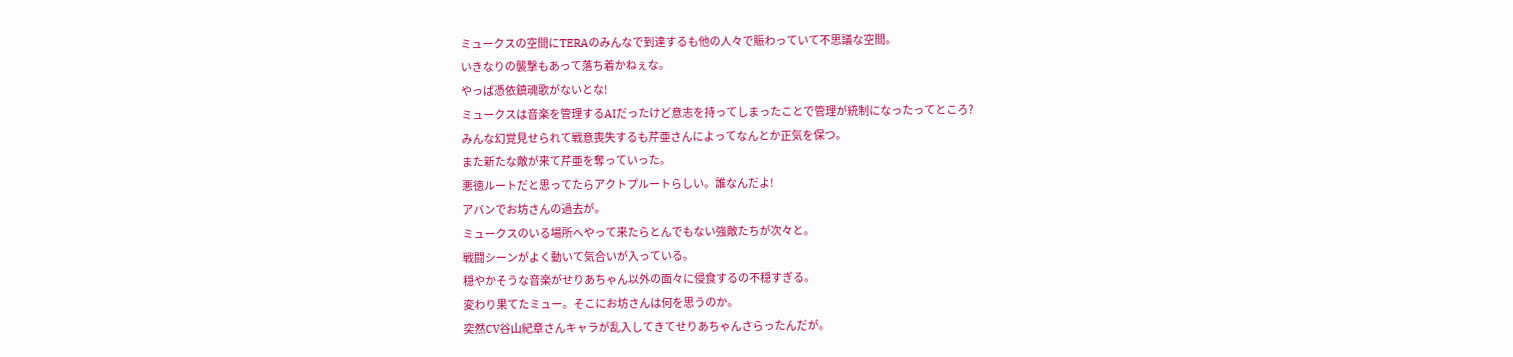ミュークスの空間にTERAのみんなで到達するも他の人々で賑わっていて不思議な空間。
いきなりの襲撃もあって落ち着かねぇな。
やっぱ憑依鎮魂歌がないとな!
ミュークスは音楽を管理するAIだったけど意志を持ってしまったことで管理が統制になったってところ?
みんな幻覚見せられて戦意喪失するも芹亜さんによってなんとか正気を保つ。
また新たな敵が来て芹亜を奪っていった。
悪徳ルートだと思ってたらアクトプルートらしい。誰なんだよ!
アバンでお坊さんの過去が。
ミュークスのいる場所へやって来たらとんでもない強敵たちが次々と。
戦闘シーンがよく動いて気合いが入っている。
穏やかそうな音楽がせりあちゃん以外の面々に侵食するの不穏すぎる。
変わり果てたミュー。そこにお坊さんは何を思うのか。
突然CV谷山紀章さんキャラが乱入してきてせりあちゃんさらったんだが。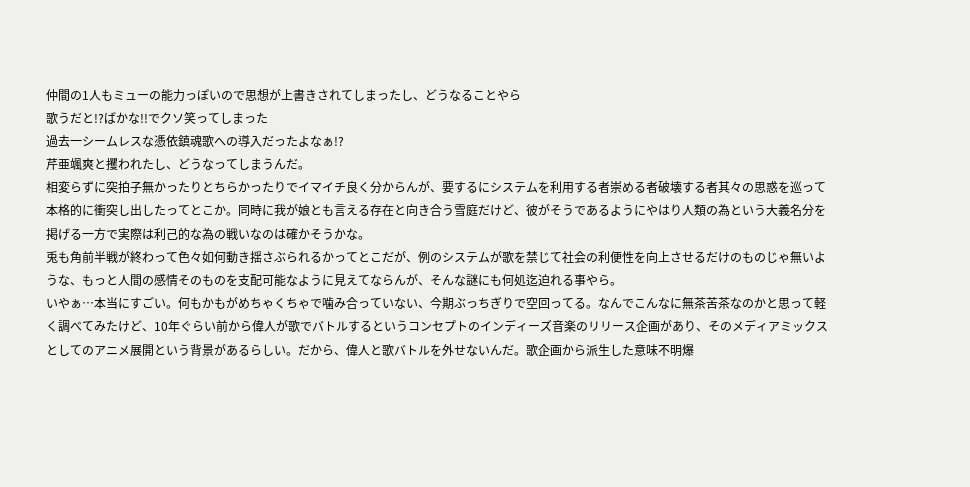仲間の1人もミューの能力っぽいので思想が上書きされてしまったし、どうなることやら
歌うだと!?ばかな!!でクソ笑ってしまった
過去一シームレスな憑依鎮魂歌への導入だったよなぁ!?
芹亜颯爽と攫われたし、どうなってしまうんだ。
相変らずに突拍子無かったりとちらかったりでイマイチ良く分からんが、要するにシステムを利用する者崇める者破壊する者其々の思惑を巡って本格的に衝突し出したってとこか。同時に我が娘とも言える存在と向き合う雪庭だけど、彼がそうであるようにやはり人類の為という大義名分を掲げる一方で実際は利己的な為の戦いなのは確かそうかな。
兎も角前半戦が終わって色々如何動き揺さぶられるかってとこだが、例のシステムが歌を禁じて社会の利便性を向上させるだけのものじゃ無いような、もっと人間の感情そのものを支配可能なように見えてならんが、そんな謎にも何処迄迫れる事やら。
いやぁ…本当にすごい。何もかもがめちゃくちゃで噛み合っていない、今期ぶっちぎりで空回ってる。なんでこんなに無茶苦茶なのかと思って軽く調べてみたけど、10年ぐらい前から偉人が歌でバトルするというコンセプトのインディーズ音楽のリリース企画があり、そのメディアミックスとしてのアニメ展開という背景があるらしい。だから、偉人と歌バトルを外せないんだ。歌企画から派生した意味不明爆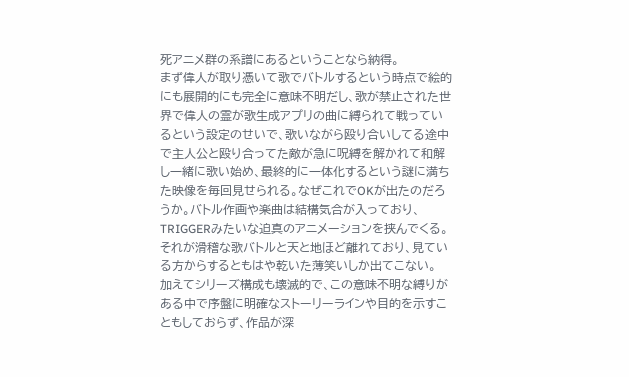死アニメ群の系譜にあるということなら納得。
まず偉人が取り憑いて歌でバトルするという時点で絵的にも展開的にも完全に意味不明だし、歌が禁止された世界で偉人の霊が歌生成アプリの曲に縛られて戦っているという設定のせいで、歌いながら殴り合いしてる途中で主人公と殴り合ってた敵が急に呪縛を解かれて和解し一緒に歌い始め、最終的に一体化するという謎に満ちた映像を毎回見せられる。なぜこれでOKが出たのだろうか。バトル作画や楽曲は結構気合が入っており、TRIGGERみたいな迫真のアニメーションを挟んでくる。それが滑稽な歌バトルと天と地ほど離れており、見ている方からするともはや乾いた薄笑いしか出てこない。
加えてシリーズ構成も壊滅的で、この意味不明な縛りがある中で序盤に明確なストーリーラインや目的を示すこともしておらず、作品が深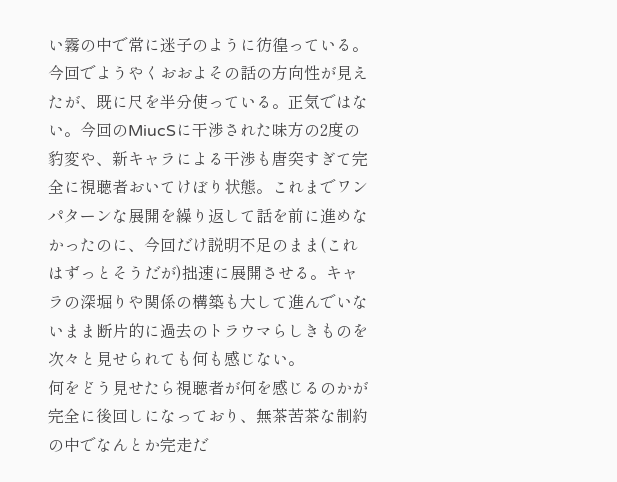い霧の中で常に迷子のように彷徨っている。今回でようやくおおよその話の方向性が見えたが、既に尺を半分使っている。正気ではない。今回のMiucSに干渉された味方の2度の豹変や、新キャラによる干渉も唐突すぎて完全に視聴者おいてけぼり状態。これまでワンパターンな展開を繰り返して話を前に進めなかったのに、今回だけ説明不足のまま(これはずっとそうだが)拙速に展開させる。キャラの深堀りや関係の構築も大して進んでいないまま断片的に過去のトラウマらしきものを次々と見せられても何も感じない。
何をどう見せたら視聴者が何を感じるのかが完全に後回しになっており、無茶苦茶な制約の中でなんとか完走だ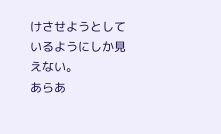けさせようとしているようにしか見えない。
あらあ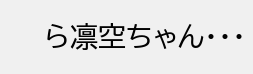ら凛空ちゃん・・・